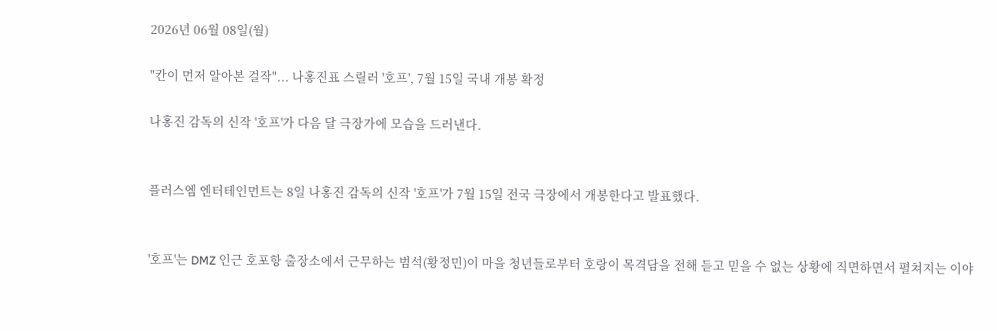2026년 06월 08일(월)

"칸이 먼저 알아본 걸작"... 나홍진표 스릴러 '호프', 7월 15일 국내 개봉 확정

나홍진 감독의 신작 '호프'가 다음 달 극장가에 모습을 드러낸다.


플러스엠 엔터테인먼트는 8일 나홍진 감독의 신작 '호프'가 7월 15일 전국 극장에서 개봉한다고 발표했다.


'호프'는 DMZ 인근 호포항 출장소에서 근무하는 범석(황정민)이 마을 청년들로부터 호랑이 목격담을 전해 듣고 믿을 수 없는 상황에 직면하면서 펼쳐지는 이야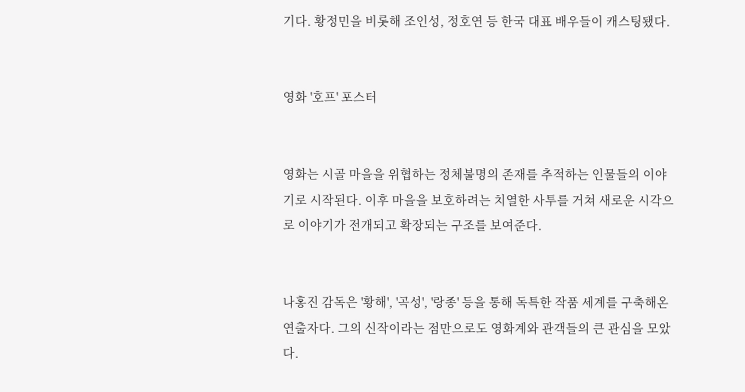기다. 황정민을 비롯해 조인성, 정호연 등 한국 대표 배우들이 캐스팅됐다.


영화 '호프' 포스터


영화는 시골 마을을 위협하는 정체불명의 존재를 추적하는 인물들의 이야기로 시작된다. 이후 마을을 보호하려는 치열한 사투를 거쳐 새로운 시각으로 이야기가 전개되고 확장되는 구조를 보여준다.


나홍진 감독은 '황해', '곡성', '랑종' 등을 통해 독특한 작품 세계를 구축해온 연출자다. 그의 신작이라는 점만으로도 영화계와 관객들의 큰 관심을 모았다.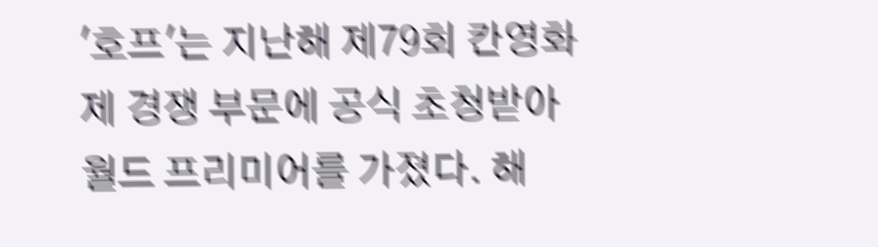'호프'는 지난해 제79회 칸영화제 경쟁 부문에 공식 초청받아 월드 프리미어를 가졌다. 해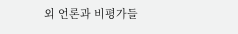외 언론과 비평가들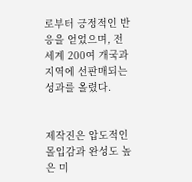로부터 긍정적인 반응을 얻었으며, 전 세계 200여 개국과 지역에 선판매되는 성과를 올렸다.


제작진은 압도적인 몰입감과 완성도 높은 미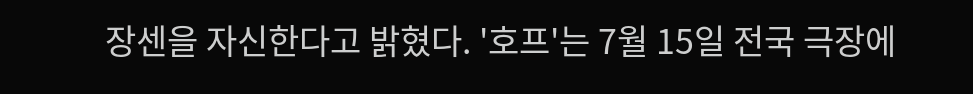장센을 자신한다고 밝혔다. '호프'는 7월 15일 전국 극장에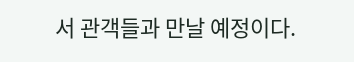서 관객들과 만날 예정이다.